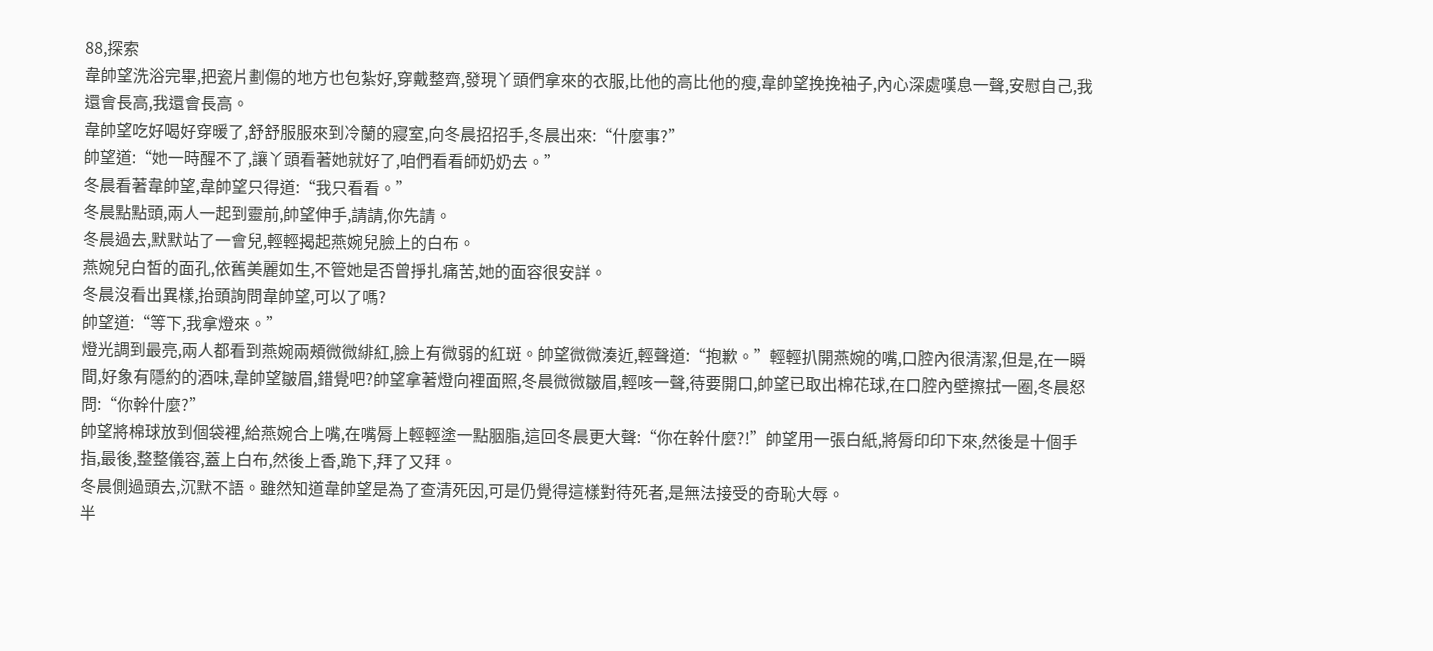88,探索
韋帥望洗浴完畢,把瓷片劃傷的地方也包紮好,穿戴整齊,發現丫頭們拿來的衣服,比他的高比他的瘦,韋帥望挽挽袖子,內心深處嘆息一聲,安慰自己,我還會長高,我還會長高。
韋帥望吃好喝好穿暖了,舒舒服服來到冷蘭的寢室,向冬晨招招手,冬晨出來:“什麼事?”
帥望道:“她一時醒不了,讓丫頭看著她就好了,咱們看看師奶奶去。”
冬晨看著韋帥望,韋帥望只得道:“我只看看。”
冬晨點點頭,兩人一起到靈前,帥望伸手,請請,你先請。
冬晨過去,默默站了一會兒,輕輕揭起燕婉兒臉上的白布。
燕婉兒白皙的面孔,依舊美麗如生,不管她是否曾掙扎痛苦,她的面容很安詳。
冬晨沒看出異樣,抬頭詢問韋帥望,可以了嗎?
帥望道:“等下,我拿燈來。”
燈光調到最亮,兩人都看到燕婉兩頰微微緋紅,臉上有微弱的紅斑。帥望微微湊近,輕聲道:“抱歉。”輕輕扒開燕婉的嘴,口腔內很清潔,但是,在一瞬間,好象有隱約的酒味,韋帥望皺眉,錯覺吧?帥望拿著燈向裡面照,冬晨微微皺眉,輕咳一聲,待要開口,帥望已取出棉花球,在口腔內壁擦拭一圈,冬晨怒問:“你幹什麼?”
帥望將棉球放到個袋裡,給燕婉合上嘴,在嘴脣上輕輕塗一點胭脂,這回冬晨更大聲:“你在幹什麼?!”帥望用一張白紙,將脣印印下來,然後是十個手指,最後,整整儀容,蓋上白布,然後上香,跪下,拜了又拜。
冬晨側過頭去,沉默不語。雖然知道韋帥望是為了查清死因,可是仍覺得這樣對待死者,是無法接受的奇恥大辱。
半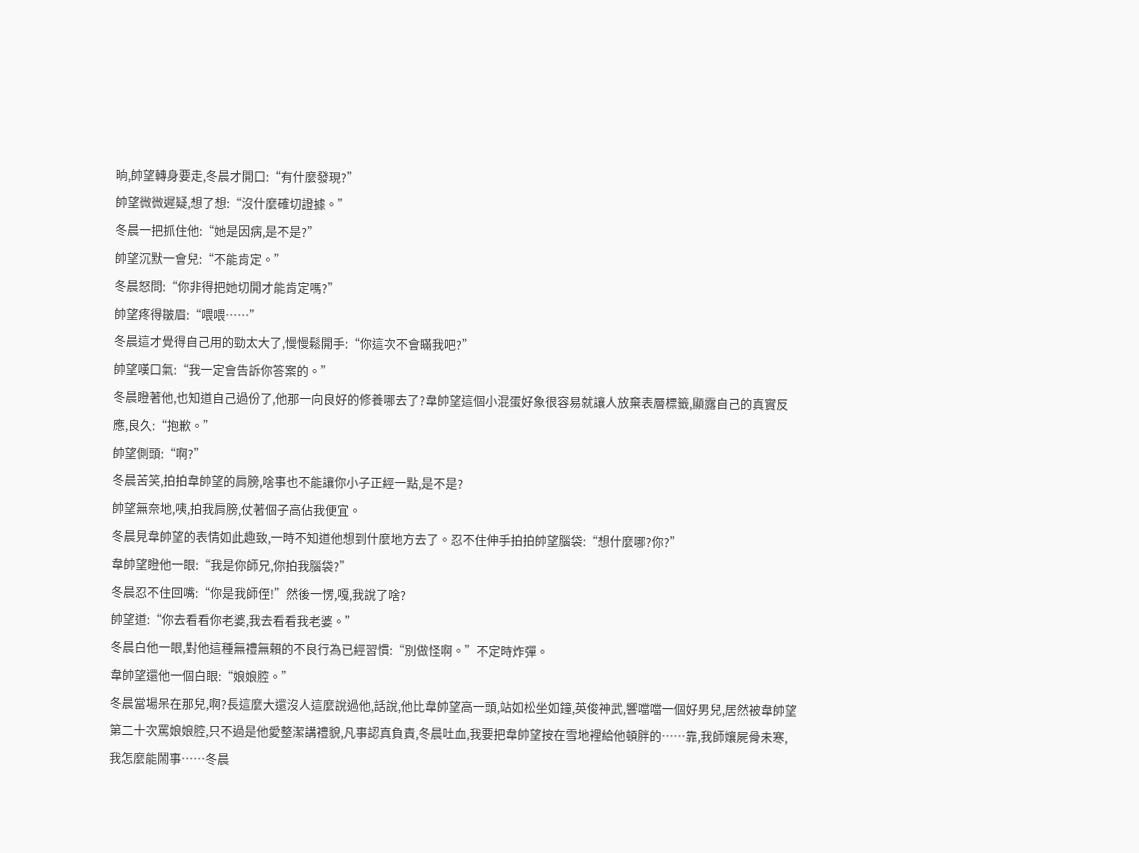晌,帥望轉身要走,冬晨才開口:“有什麼發現?”
帥望微微遲疑,想了想:“沒什麼確切證據。”
冬晨一把抓住他:“她是因病,是不是?”
帥望沉默一會兒:“不能肯定。”
冬晨怒問:“你非得把她切開才能肯定嗎?”
帥望疼得皺眉:“喂喂……”
冬晨這才覺得自己用的勁太大了,慢慢鬆開手:“你這次不會瞞我吧?”
帥望嘆口氣:“我一定會告訴你答案的。”
冬晨瞪著他,也知道自己過份了,他那一向良好的修養哪去了?韋帥望這個小混蛋好象很容易就讓人放棄表層標籤,顯露自己的真實反應,良久:“抱歉。”
帥望側頭:“啊?”
冬晨苦笑,拍拍韋帥望的肩膀,啥事也不能讓你小子正經一點,是不是?
帥望無奈地,咦,拍我肩膀,仗著個子高佔我便宜。
冬晨見韋帥望的表情如此趣致,一時不知道他想到什麼地方去了。忍不住伸手拍拍帥望腦袋:“想什麼哪?你?”
韋帥望瞪他一眼:“我是你師兄,你拍我腦袋?”
冬晨忍不住回嘴:“你是我師侄!”然後一愣,嘎,我說了啥?
帥望道:“你去看看你老婆,我去看看我老婆。”
冬晨白他一眼,對他這種無禮無賴的不良行為已經習慣:“別做怪啊。”不定時炸彈。
韋帥望還他一個白眼:“娘娘腔。”
冬晨當場呆在那兒,啊?長這麼大還沒人這麼說過他,話說,他比韋帥望高一頭,站如松坐如鐘,英俊神武,響噹噹一個好男兒,居然被韋帥望第二十次罵娘娘腔,只不過是他愛整潔講禮貌,凡事認真負責,冬晨吐血,我要把韋帥望按在雪地裡給他頓胖的……靠,我師孃屍骨未寒,我怎麼能鬧事……冬晨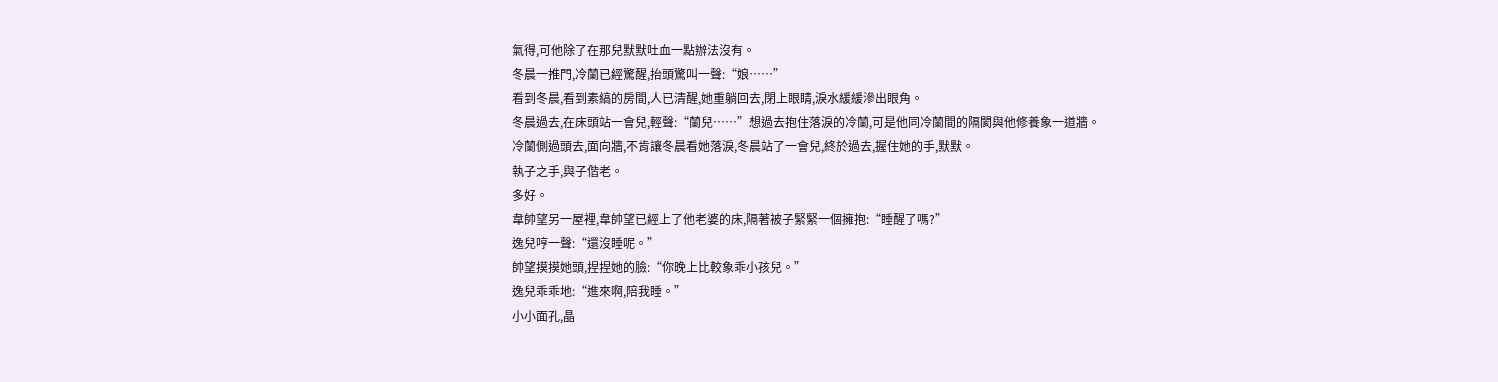氣得,可他除了在那兒默默吐血一點辦法沒有。
冬晨一推門,冷蘭已經驚醒,抬頭驚叫一聲:“娘……”
看到冬晨,看到素縞的房間,人已清醒,她重躺回去,閉上眼睛,淚水緩緩滲出眼角。
冬晨過去,在床頭站一會兒,輕聲:“蘭兒……”想過去抱住落淚的冷蘭,可是他同冷蘭間的隔閡與他修養象一道牆。
冷蘭側過頭去,面向牆,不肯讓冬晨看她落淚,冬晨站了一會兒,終於過去,握住她的手,默默。
執子之手,與子偕老。
多好。
韋帥望另一屋裡,韋帥望已經上了他老婆的床,隔著被子緊緊一個擁抱:“睡醒了嗎?”
逸兒哼一聲:“還沒睡呢。”
帥望摸摸她頭,捏捏她的臉:“你晚上比較象乖小孩兒。”
逸兒乖乖地:“進來啊,陪我睡。”
小小面孔,晶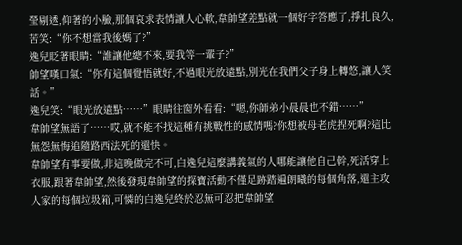瑩剔透,仰著的小臉,那個哀求表情讓人心軟,韋帥望差點就一個好字答應了,掙扎良久,苦笑:“你不想當我後媽了?”
逸兒眨著眼睛:“誰讓他總不來,要我等一輩子?”
帥望嘆口氣:“你有這個覺悟就好,不過眼光放遠點,別光在我們父子身上轉悠,讓人笑話。”
逸兒笑:“眼光放遠點……”眼睛往窗外看看:“嗯,你師弟小晨晨也不錯……”
韋帥望無語了……哎,就不能不找這種有挑戰性的感情嗎?你想被母老虎捏死啊?這比無怨無悔追隨路西法死的還快。
韋帥望有事要做,非這晚做完不可,白逸兒這麼講義氣的人哪能讓他自己幹,死活穿上衣服,跟著韋帥望,然後發現韋帥望的探寶活動不僅足跡踏遍朗曦的每個角落,還主攻人家的每個垃圾箱,可憐的白逸兒終於忍無可忍把韋帥望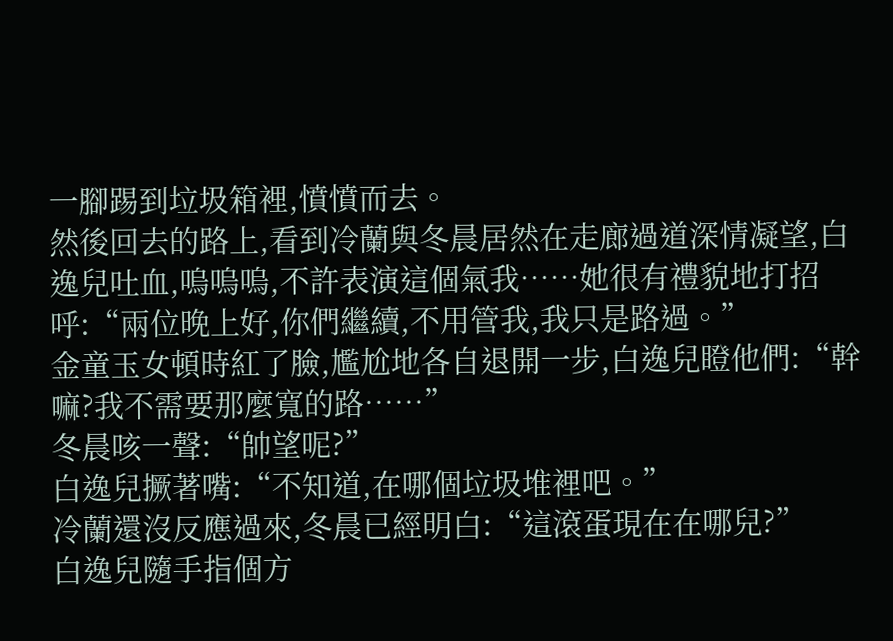一腳踢到垃圾箱裡,憤憤而去。
然後回去的路上,看到冷蘭與冬晨居然在走廊過道深情凝望,白逸兒吐血,嗚嗚嗚,不許表演這個氣我……她很有禮貌地打招呼:“兩位晚上好,你們繼續,不用管我,我只是路過。”
金童玉女頓時紅了臉,尷尬地各自退開一步,白逸兒瞪他們:“幹嘛?我不需要那麼寬的路……”
冬晨咳一聲:“帥望呢?”
白逸兒撅著嘴:“不知道,在哪個垃圾堆裡吧。”
冷蘭還沒反應過來,冬晨已經明白:“這滾蛋現在在哪兒?”
白逸兒隨手指個方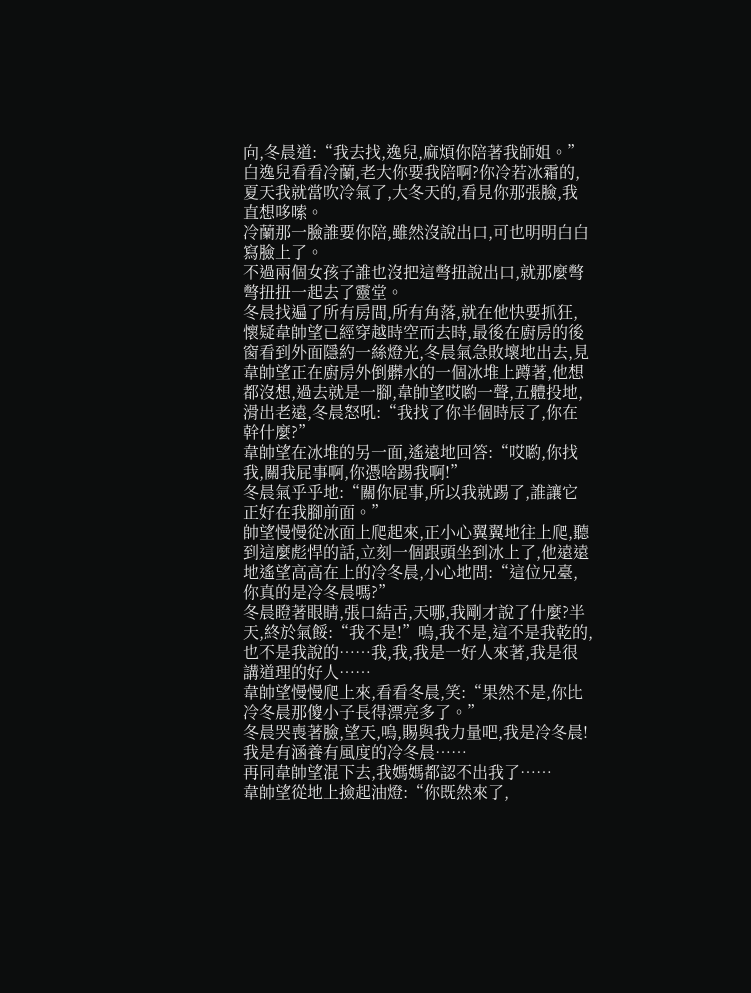向,冬晨道:“我去找,逸兒,麻煩你陪著我師姐。”
白逸兒看看冷蘭,老大你要我陪啊?你冷若冰霜的,夏天我就當吹冷氣了,大冬天的,看見你那張臉,我直想哆嗦。
冷蘭那一臉誰要你陪,雖然沒說出口,可也明明白白寫臉上了。
不過兩個女孩子誰也沒把這彆扭說出口,就那麼彆彆扭扭一起去了靈堂。
冬晨找遍了所有房間,所有角落,就在他快要抓狂,懷疑韋帥望已經穿越時空而去時,最後在廚房的後窗看到外面隱約一絲燈光,冬晨氣急敗壞地出去,見韋帥望正在廚房外倒髒水的一個冰堆上蹲著,他想都沒想,過去就是一腳,韋帥望哎喲一聲,五體投地,滑出老遠,冬晨怒吼:“我找了你半個時辰了,你在幹什麼?”
韋帥望在冰堆的另一面,遙遠地回答:“哎喲,你找我,關我屁事啊,你憑啥踢我啊!”
冬晨氣乎乎地:“關你屁事,所以我就踢了,誰讓它正好在我腳前面。”
帥望慢慢從冰面上爬起來,正小心翼翼地往上爬,聽到這麼彪悍的話,立刻一個跟頭坐到冰上了,他遠遠地遙望高高在上的冷冬晨,小心地問:“這位兄臺,你真的是冷冬晨嗎?”
冬晨瞪著眼睛,張口結舌,天哪,我剛才說了什麼?半天,終於氣餒:“我不是!”嗚,我不是,這不是我乾的,也不是我說的……我,我,我是一好人來著,我是很講道理的好人……
韋帥望慢慢爬上來,看看冬晨,笑:“果然不是,你比冷冬晨那傻小子長得漂亮多了。”
冬晨哭喪著臉,望天,嗚,賜與我力量吧,我是冷冬晨!
我是有涵養有風度的冷冬晨……
再同韋帥望混下去,我媽媽都認不出我了……
韋帥望從地上撿起油燈:“你既然來了,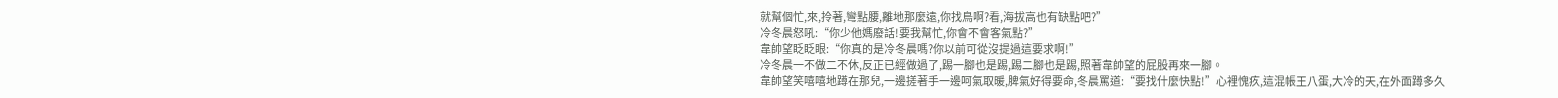就幫個忙,來,拎著,彎點腰,離地那麼遠,你找鳥啊?看,海拔高也有缺點吧?”
冷冬晨怒吼:“你少他媽廢話!要我幫忙,你會不會客氣點?”
韋帥望眨眨眼:“你真的是冷冬晨嗎?你以前可從沒提過這要求啊!”
冷冬晨一不做二不休,反正已經做過了,踢一腳也是踢,踢二腳也是踢,照著韋帥望的屁股再來一腳。
韋帥望笑嘻嘻地蹲在那兒,一邊搓著手一邊呵氣取暖,脾氣好得要命,冬晨罵道:“要找什麼快點!”心裡愧疚,這混帳王八蛋,大冷的天,在外面蹲多久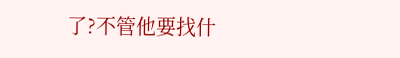了?不管他要找什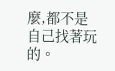麼,都不是自己找著玩的。